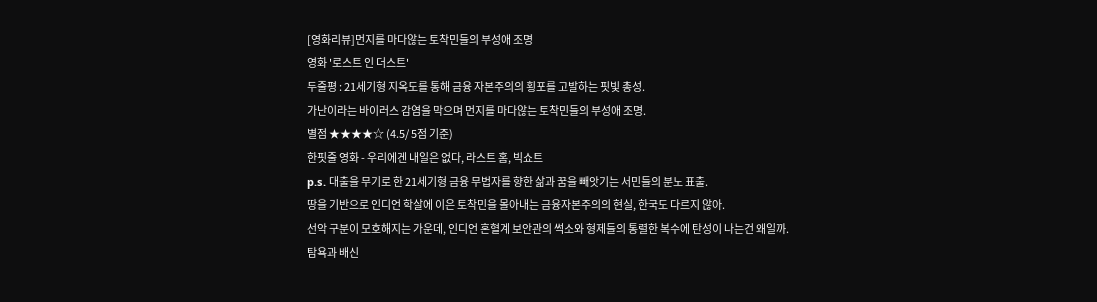[영화리뷰]먼지를 마다않는 토착민들의 부성애 조명
영화 '로스트 인 더스트'
두줄평 : 21세기형 지옥도를 통해 금융 자본주의의 횡포를 고발하는 핏빛 총성.
가난이라는 바이러스 감염을 막으며 먼지를 마다않는 토착민들의 부성애 조명.
별점 ★★★★☆ (4.5/ 5점 기준)
한핏줄 영화 - 우리에겐 내일은 없다, 라스트 홈, 빅쇼트
p.s. 대출을 무기로 한 21세기형 금융 무법자를 향한 삶과 꿈을 빼앗기는 서민들의 분노 표출.
땅을 기반으로 인디언 학살에 이은 토착민을 몰아내는 금융자본주의의 현실, 한국도 다르지 않아.
선악 구분이 모호해지는 가운데, 인디언 혼혈계 보안관의 썩소와 형제들의 통렬한 복수에 탄성이 나는건 왜일까.
탐욕과 배신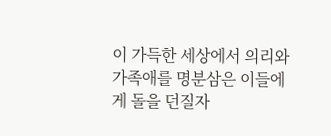이 가득한 세상에서 의리와 가족애를 명분삼은 이들에게 돌을 던질자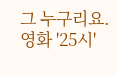그 누구리요.
영화 '25시'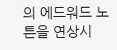의 에드워드 노튼을 연상시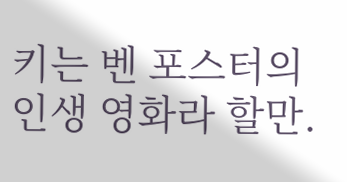키는 벤 포스터의 인생 영화라 할만.